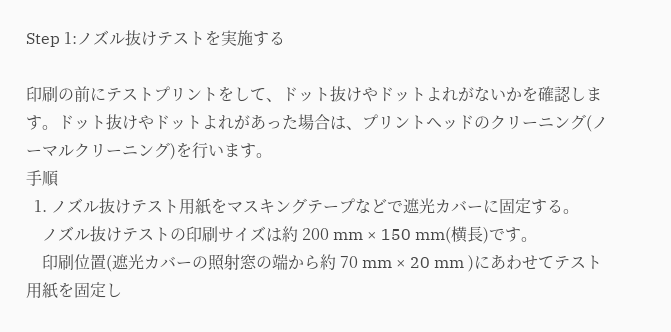Step 1:ノズル抜けテストを実施する

印刷の前にテストプリントをして、ドット抜けやドットよれがないかを確認します。ドット抜けやドットよれがあった場合は、プリントヘッドのクリーニング(ノーマルクリーニング)を行います。
手順
  1. ノズル抜けテスト用紙をマスキングテープなどで遮光カバーに固定する。
    ノズル抜けテストの印刷サイズは約 200 mm × 150 mm(横長)です。
    印刷位置(遮光カバーの照射窓の端から約 70 mm × 20 mm )にあわせてテスト用紙を固定し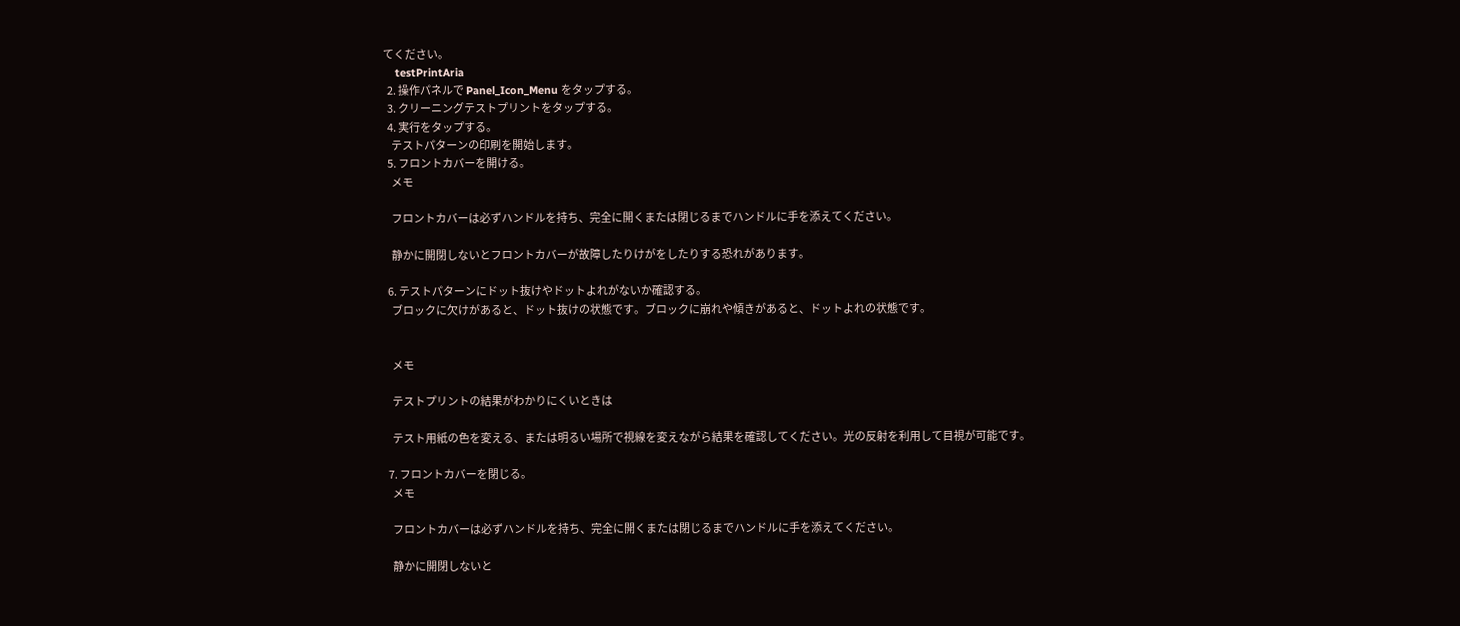てください。
    testPrintAria
  2. 操作パネルで Panel_Icon_Menu をタップする。
  3. クリーニングテストプリントをタップする。
  4. 実行をタップする。
    テストパターンの印刷を開始します。
  5. フロントカバーを開ける。
    メモ

    フロントカバーは必ずハンドルを持ち、完全に開くまたは閉じるまでハンドルに手を添えてください。

    静かに開閉しないとフロントカバーが故障したりけがをしたりする恐れがあります。

  6. テストパターンにドット抜けやドットよれがないか確認する。
    ブロックに欠けがあると、ドット抜けの状態です。ブロックに崩れや傾きがあると、ドットよれの状態です。


    メモ

    テストプリントの結果がわかりにくいときは

    テスト用紙の色を変える、または明るい場所で視線を変えながら結果を確認してください。光の反射を利用して目視が可能です。

  7. フロントカバーを閉じる。
    メモ

    フロントカバーは必ずハンドルを持ち、完全に開くまたは閉じるまでハンドルに手を添えてください。

    静かに開閉しないと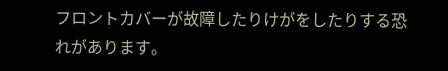フロントカバーが故障したりけがをしたりする恐れがあります。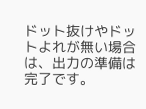ドット抜けやドットよれが無い場合は、出力の準備は完了です。